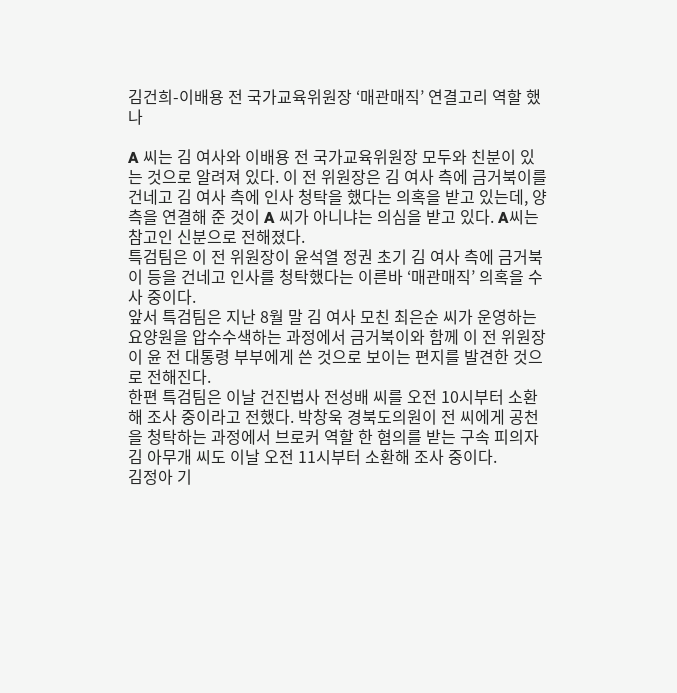김건희-이배용 전 국가교육위원장 ‘매관매직’ 연결고리 역할 했나

A 씨는 김 여사와 이배용 전 국가교육위원장 모두와 친분이 있는 것으로 알려져 있다. 이 전 위원장은 김 여사 측에 금거북이를 건네고 김 여사 측에 인사 청탁을 했다는 의혹을 받고 있는데, 양측을 연결해 준 것이 A 씨가 아니냐는 의심을 받고 있다. A씨는 참고인 신분으로 전해졌다.
특검팀은 이 전 위원장이 윤석열 정권 초기 김 여사 측에 금거북이 등을 건네고 인사를 청탁했다는 이른바 ‘매관매직’ 의혹을 수사 중이다.
앞서 특검팀은 지난 8월 말 김 여사 모친 최은순 씨가 운영하는 요양원을 압수수색하는 과정에서 금거북이와 함께 이 전 위원장이 윤 전 대통령 부부에게 쓴 것으로 보이는 편지를 발견한 것으로 전해진다.
한편 특검팀은 이날 건진법사 전성배 씨를 오전 10시부터 소환해 조사 중이라고 전했다. 박창욱 경북도의원이 전 씨에게 공천을 청탁하는 과정에서 브로커 역할 한 혐의를 받는 구속 피의자 김 아무개 씨도 이날 오전 11시부터 소환해 조사 중이다.
김정아 기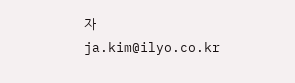자 ja.kim@ilyo.co.kr